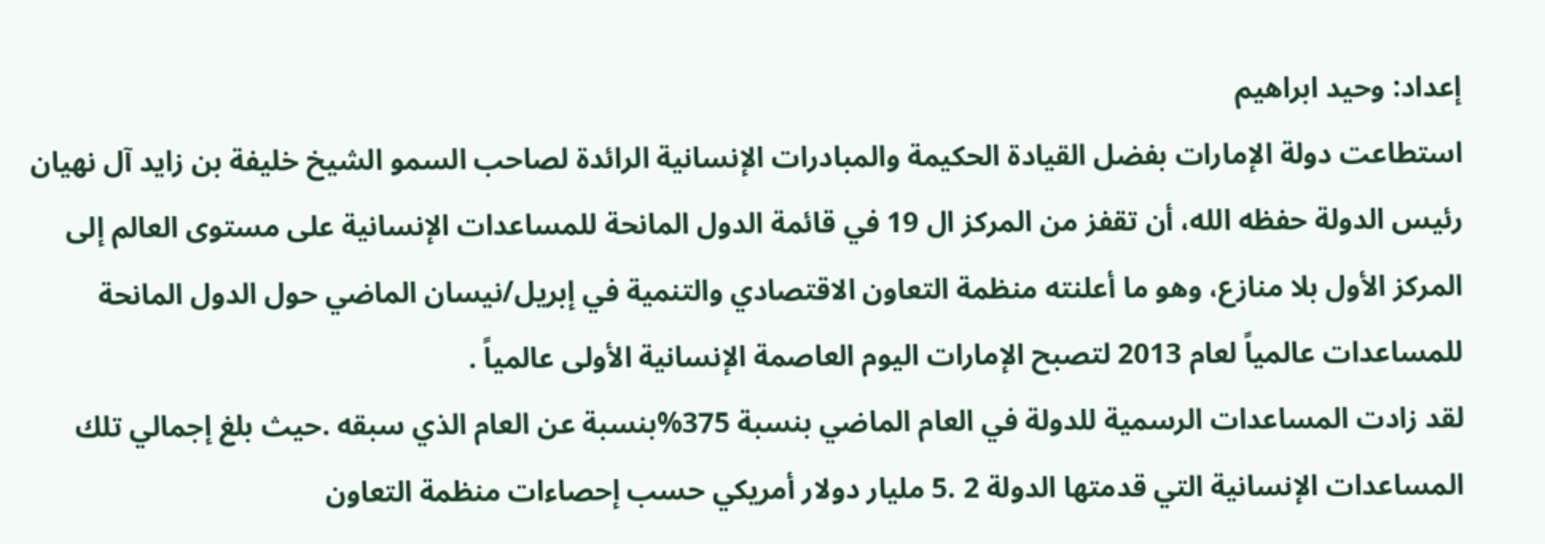إعداد: وحيد ابراهيم
استطاعت دولة الإمارات بفضل القيادة الحكيمة والمبادرات الإنسانية الرائدة لصاحب السمو الشيخ خليفة بن زايد آل نهيان رئيس الدولة حفظه الله، أن تقفز من المركز ال 19 في قائمة الدول المانحة للمساعدات الإنسانية على مستوى العالم إلى المركز الأول بلا منازع، وهو ما أعلنته منظمة التعاون الاقتصادي والتنمية في إبريل/نيسان الماضي حول الدول المانحة للمساعدات عالمياً لعام 2013 لتصبح الإمارات اليوم العاصمة الإنسانية الأولى عالمياً .
لقد زادت المساعدات الرسمية للدولة في العام الماضي بنسبة 375%بنسبة عن العام الذي سبقه .حيث بلغ إجمالي تلك المساعدات الإنسانية التي قدمتها الدولة 2 .5 مليار دولار أمريكي حسب إحصاءات منظمة التعاون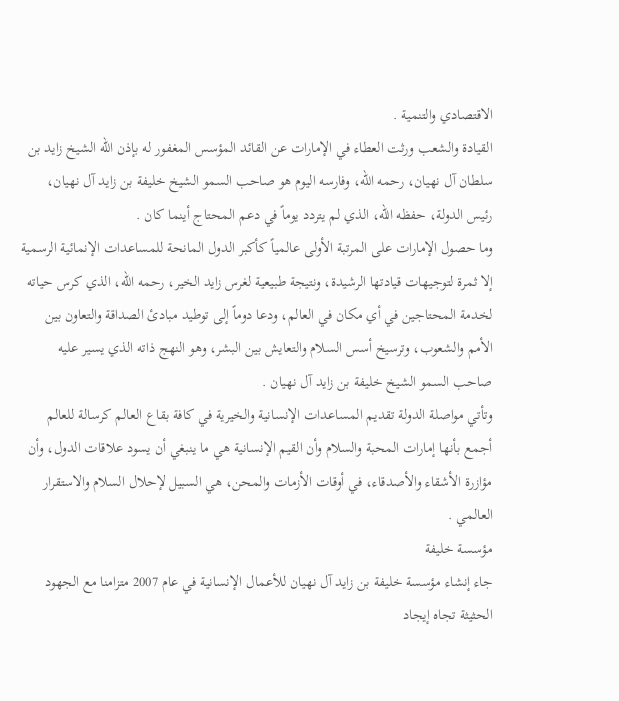الاقتصادي والتنمية .
القيادة والشعب ورثت العطاء في الإمارات عن القائد المؤسس المغفور له بإذن الله الشيخ زايد بن سلطان آل نهيان، رحمه الله، وفارسه اليوم هو صاحب السمو الشيخ خليفة بن زايد آل نهيان، رئيس الدولة، حفظه الله، الذي لم يتردد يوماً في دعم المحتاج أينما كان .
وما حصول الإمارات على المرتبة الأولى عالمياً كأكبر الدول المانحة للمساعدات الإنمائية الرسمية إلا ثمرة لتوجيهات قيادتها الرشيدة، ونتيجة طبيعية لغرس زايد الخير، رحمه الله، الذي كرس حياته لخدمة المحتاجين في أي مكان في العالم، ودعا دوماً إلى توطيد مبادئ الصداقة والتعاون بين الأمم والشعوب، وترسيخ أسس السلام والتعايش بين البشر، وهو النهج ذاته الذي يسير عليه صاحب السمو الشيخ خليفة بن زايد آل نهيان .
وتأتي مواصلة الدولة تقديم المساعدات الإنسانية والخيرية في كافة بقاع العالم كرسالة للعالم أجمع بأنها إمارات المحبة والسلام وأن القيم الإنسانية هي ما ينبغي أن يسود علاقات الدول، وأن مؤازرة الأشقاء والأصدقاء، في أوقات الأزمات والمحن، هي السبيل لإحلال السلام والاستقرار العالمي .
مؤسسة خليفة
جاء إنشاء مؤسسة خليفة بن زايد آل نهيان للأعمال الإنسانية في عام 2007 متزامنا مع الجهود الحثيثة تجاه إيجاد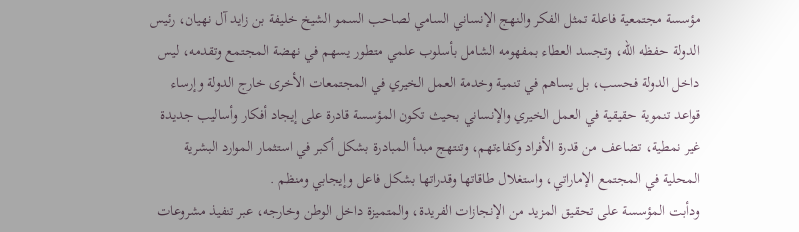مؤسسة مجتمعية فاعلة تمثل الفكر والنهج الإنساني السامي لصاحب السمو الشيخ خليفة بن زايد آل نهيان، رئيس الدولة حفظه الله، وتجسد العطاء بمفهومه الشامل بأسلوب علمي متطور يسهم في نهضة المجتمع وتقدمه، ليس داخل الدولة فحسب، بل يساهم في تنمية وخدمة العمل الخيري في المجتمعات الأخرى خارج الدولة وإرساء قواعد تنموية حقيقية في العمل الخيري والإنساني بحيث تكون المؤسسة قادرة على إيجاد أفكار وأساليب جديدة غير نمطية، تضاعف من قدرة الأفراد وكفاءتهم، وتنتهج مبدأ المبادرة بشكل أكبر في استثمار الموارد البشرية المحلية في المجتمع الإماراتي، واستغلال طاقاتها وقدراتها بشكل فاعل وإيجابي ومنظم .
ودأبت المؤسسة على تحقيق المزيد من الإنجازات الفريدة، والمتميزة داخل الوطن وخارجه، عبر تنفيذ مشروعات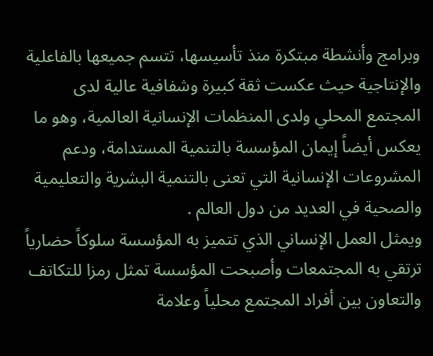وبرامج وأنشطة مبتكرة منذ تأسيسها، تتسم جميعها بالفاعلية والإنتاجية حيث عكست ثقة كبيرة وشفافية عالية لدى المجتمع المحلي ولدى المنظمات الإنسانية العالمية، وهو ما يعكس أيضاً إيمان المؤسسة بالتنمية المستدامة، ودعم المشروعات الإنسانية التي تعنى بالتنمية البشرية والتعليمية والصحية في العديد من دول العالم .
ويمثل العمل الإنساني الذي تتميز به المؤسسة سلوكاً حضارياً ترتقي به المجتمعات وأصبحت المؤسسة تمثل رمزا للتكاتف والتعاون بين أفراد المجتمع محلياً وعلامة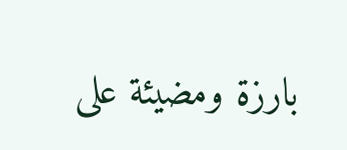بارزة ومضيئة على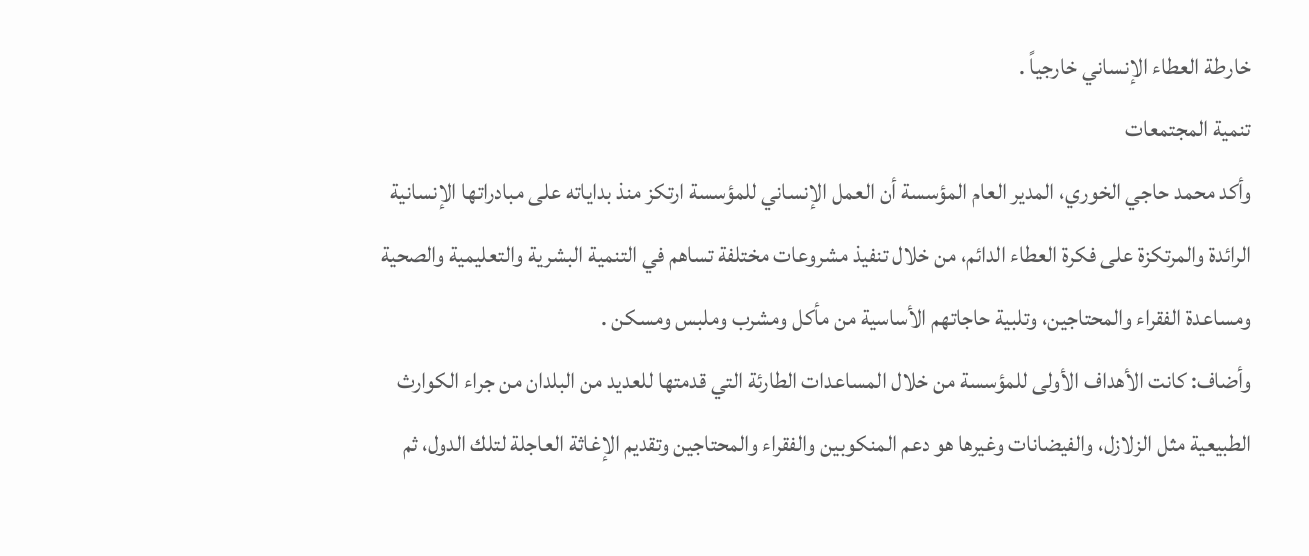خارطة العطاء الإنساني خارجياً .
تنمية المجتمعات
وأكد محمد حاجي الخوري، المدير العام المؤسسة أن العمل الإنساني للمؤسسة ارتكز منذ بداياته على مبادراتها الإنسانية الرائدة والمرتكزة على فكرة العطاء الدائم، من خلال تنفيذ مشروعات مختلفة تساهم في التنمية البشرية والتعليمية والصحية ومساعدة الفقراء والمحتاجين، وتلبية حاجاتهم الأساسية من مأكل ومشرب وملبس ومسكن .
وأضاف: كانت الأهداف الأولى للمؤسسة من خلال المساعدات الطارئة التي قدمتها للعديد من البلدان من جراء الكوارث الطبيعية مثل الزلازل، والفيضانات وغيرها هو دعم المنكوبين والفقراء والمحتاجين وتقديم الإغاثة العاجلة لتلك الدول، ثم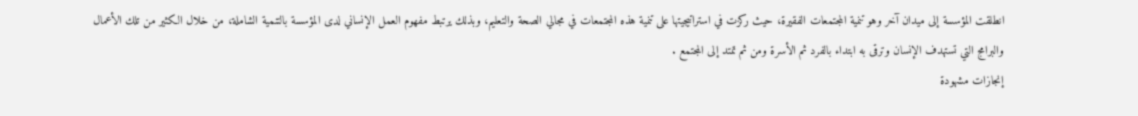انطلقت المؤسسة إلى ميدان آخر وهو تنمية المجتمعات الفقيرة، حيث ركزت في استراتيجيتها على تنمية هذه المجتمعات في مجالي الصحة والتعليم، وبذلك يرتبط مفهوم العمل الإنساني لدى المؤسسة بالتنمية الشاملة، من خلال الكثير من تلك الأعمال والبرامج التي تستهدف الإنسان وترقى به ابتداء بالفرد ثم الأسرة ومن ثم تمتد إلى المجتمع .
إنجازات مشهودة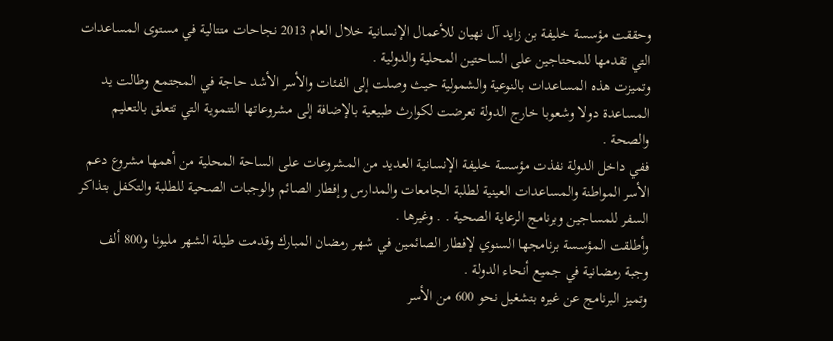وحققت مؤسسة خليفة بن زايد آل نهيان للأعمال الإنسانية خلال العام 2013 نجاحات متتالية في مستوى المساعدات التي تقدمها للمحتاجين على الساحتين المحلية والدولية .
وتميزت هذه المساعدات بالنوعية والشمولية حيث وصلت إلى الفئات والأسر الأشد حاجة في المجتمع وطالت يد المساعدة دولا وشعوبا خارج الدولة تعرضت لكوارث طبيعية بالإضافة إلى مشروعاتها التنموية التي تتعلق بالتعليم والصحة .
ففي داخل الدولة نفذت مؤسسة خليفة الإنسانية العديد من المشروعات على الساحة المحلية من أهمها مشروع دعم الأسر المواطنة والمساعدات العينية لطلبة الجامعات والمدارس وإفطار الصائم والوجبات الصحية للطلبة والتكفل بتذاكر السفر للمساجين وبرنامج الرعاية الصحية . . وغيرها .
وأطلقت المؤسسة برنامجها السنوي لإفطار الصائمين في شهر رمضان المبارك وقدمت طيلة الشهر مليونا و800 ألف وجبة رمضانية في جميع أنحاء الدولة .
وتميز البرنامج عن غيره بتشغيل نحو 600 من الأسر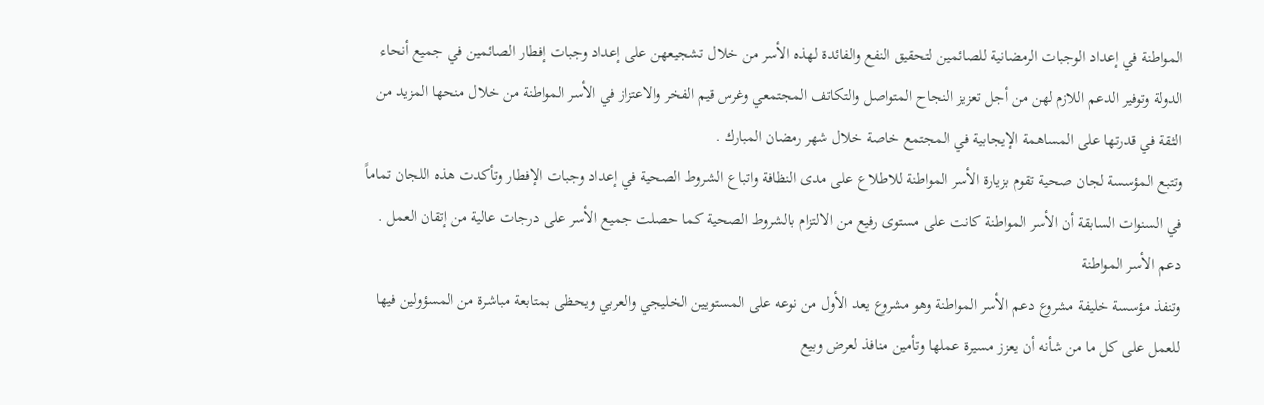المواطنة في إعداد الوجبات الرمضانية للصائمين لتحقيق النفع والفائدة لهذه الأسر من خلال تشجيعهن على إعداد وجبات إفطار الصائمين في جميع أنحاء الدولة وتوفير الدعم اللازم لهن من أجل تعزيز النجاح المتواصل والتكاتف المجتمعي وغرس قيم الفخر والاعتزاز في الأسر المواطنة من خلال منحها المزيد من الثقة في قدرتها على المساهمة الإيجابية في المجتمع خاصة خلال شهر رمضان المبارك .
وتتبع المؤسسة لجان صحية تقوم بزيارة الأسر المواطنة للاطلاع على مدى النظافة واتباع الشروط الصحية في إعداد وجبات الإفطار وتأكدت هذه اللجان تماماً في السنوات السابقة أن الأسر المواطنة كانت على مستوى رفيع من الالتزام بالشروط الصحية كما حصلت جميع الأسر على درجات عالية من إتقان العمل .
دعم الأسر المواطنة
وتنفذ مؤسسة خليفة مشروع دعم الأسر المواطنة وهو مشروع يعد الأول من نوعه على المستويين الخليجي والعربي ويحظى بمتابعة مباشرة من المسؤولين فيها للعمل على كل ما من شأنه أن يعزز مسيرة عملها وتأمين منافذ لعرض وبيع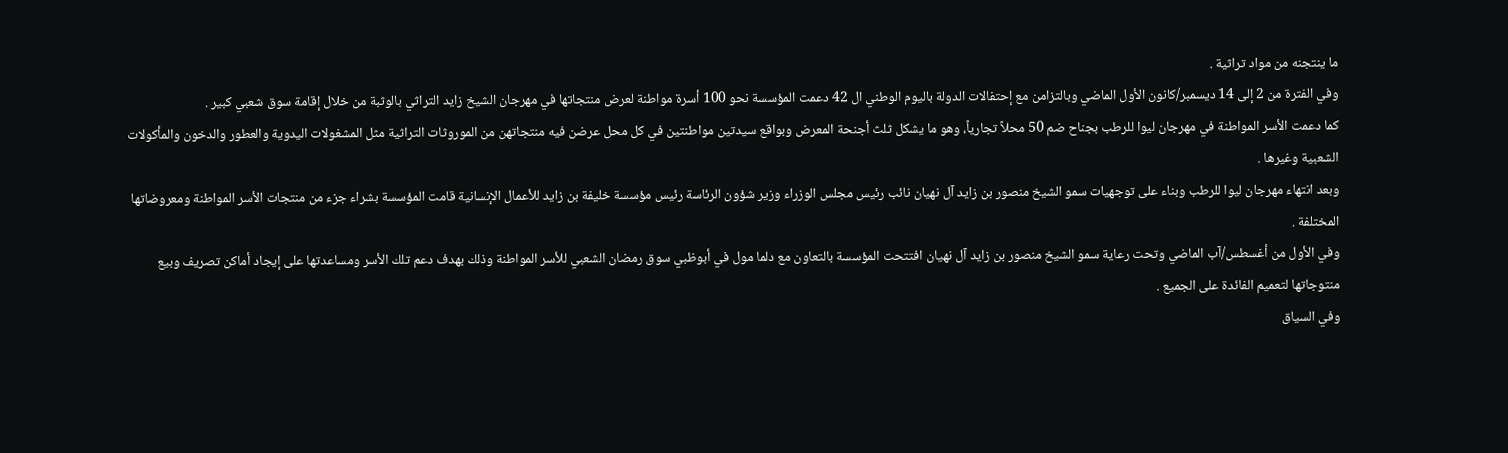ما ينتجنه من مواد تراثية .
وفي الفترة من 2 إلى 14 ديسمبر/كانون الأول الماضي وبالتزامن مع إحتفالات الدولة باليوم الوطني ال 42 دعمت المؤسسة نحو 100 أسرة مواطنة لعرض منتجاتها في مهرجان الشيخ زايد التراثي بالوثبة من خلال إقامة سوق شعبي كبير .
كما دعمت الأسر المواطنة في مهرجان ليوا للرطب بجناح ضم 50 محلاً تجارياً، وهو ما يشكل ثلث أجنحة المعرض وبواقع سيدتين مواطنتين في كل محل عرضن فيه منتجاتهن من الموروثات التراثية مثل المشغولات اليدوية والعطور والدخون والمأكولات الشعبية وغيرها .
وبعد انتهاء مهرجان ليوا للرطب وبناء على توجهيات سمو الشيخ منصور بن زايد آل نهيان نائب رئيس مجلس الوزراء وزير شؤون الرئاسة رئيس مؤسسة خليفة بن زايد للأعمال الإنسانية قامت المؤسسة بشراء جزء من منتجات الأسر المواطنة ومعروضاتها المختلفة .
وفي الأول من أغسطس/آب الماضي وتحت رعاية سمو الشيخ منصور بن زايد آل نهيان افتتحت المؤسسة بالتعاون مع دلما مول في أبوظبي سوق رمضان الشعبي للأسر المواطنة وذلك بهدف دعم تلك الأسر ومساعدتها على إيجاد أماكن تصريف وبيع منتوجاتها لتعميم الفائدة على الجميع .
وفي السياق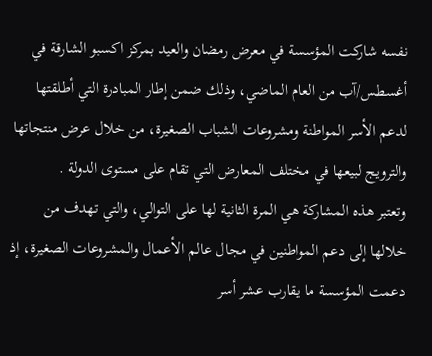نفسه شاركت المؤسسة في معرض رمضان والعيد بمركز اكسبو الشارقة في أغسطس/آب من العام الماضي، وذلك ضمن إطار المبادرة التي أطلقتها لدعم الأسر المواطنة ومشروعات الشباب الصغيرة، من خلال عرض منتجاتها والترويج لبيعها في مختلف المعارض التي تقام على مستوى الدولة .
وتعتبر هذه المشاركة هي المرة الثانية لها على التوالي، والتي تهدف من خلالها إلى دعم المواطنين في مجال عالم الأعمال والمشروعات الصغيرة، إذ دعمت المؤسسة ما يقارب عشر أسر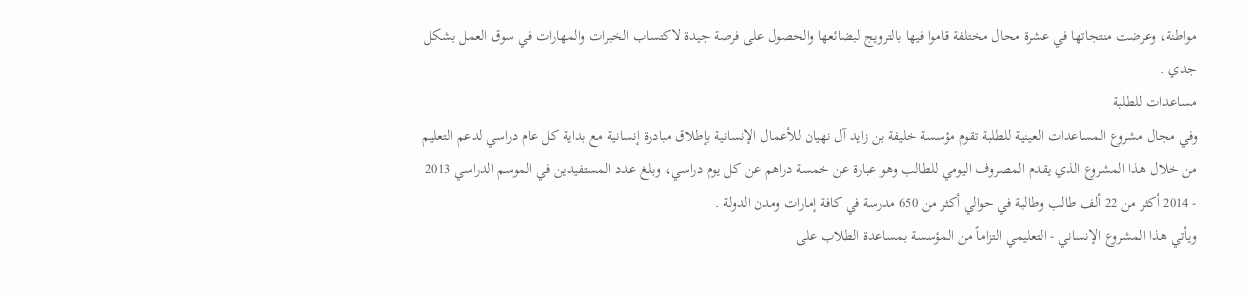مواطنة، وعرضت منتجاتها في عشرة محال مختلفة قاموا فيها بالترويج لبضائعها والحصول على فرصة جيدة لاكتساب الخبرات والمهارات في سوق العمل بشكل جدي .
مساعدات للطلبة
وفي مجال مشروع المساعدات العينية للطلبة تقوم مؤسسة خليفة بن زايد آل نهيان للأعمال الإنسانية بإطلاق مبادرة إنسانية مع بداية كل عام دراسي لدعم التعليم من خلال هذا المشروع الذي يقدم المصروف اليومي للطالب وهو عبارة عن خمسة دراهم عن كل يوم دراسي، وبلغ عدد المستفيدين في الموسم الدراسي 2013 - 2014 أكثر من 22 ألف طالب وطالبة في حوالي أكثر من 650 مدرسة في كافة إمارات ومدن الدولة .
ويأتي هذا المشروع الإنساني - التعليمي التزاماً من المؤسسة بمساعدة الطلاب على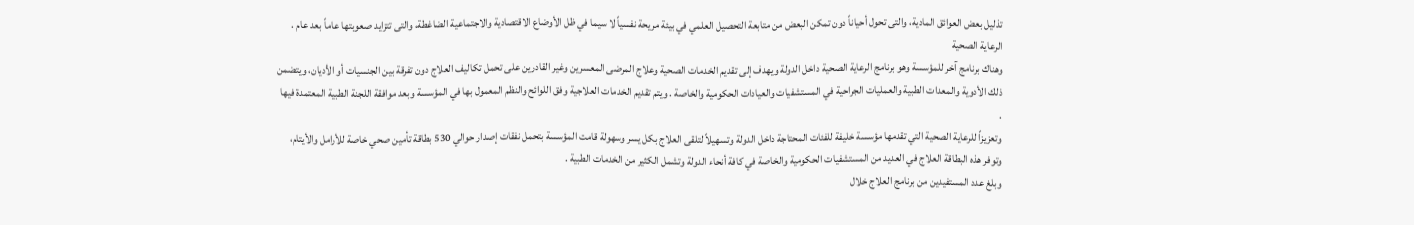تذليل بعض العوائق المادية، والتى تحول أحياناً دون تمكن البعض من متابعة التحصيل العلمي في بيئة مريحة نفسياً لا سيما في ظل الأوضاع الاقتصادية والاجتماعية الضاغطة، والتى تتزايد صعوبتها عاماً بعد عام .
الرعاية الصحية
وهناك برنامج آخر للمؤسسة وهو برنامج الرعاية الصحية داخل الدولة ويهدف إلى تقديم الخدمات الصحية وعلاج المرضى المعسرين وغير القادرين على تحمل تكاليف العلاج دون تفرقة بين الجنسيات أو الأديان، ويتضمن ذلك الأدوية والمعدات الطبية والعمليات الجراحية في المستشفيات والعيادات الحكومية والخاصة . ويتم تقديم الخدمات العلاجية وفق اللوائح والنظم المعمول بها في المؤسسة وبعد موافقة اللجنة الطبية المعتمدة فيها .
وتعزيزاً للرعاية الصحية التي تقدمها مؤسسة خليفة للفئات المحتاجة داخل الدولة وتسهيلاً لتلقى العلاج بكل يسر وسهولة قامت المؤسسة بتحمل نفقات إصدار حوالي 530 بطاقة تأمين صحي خاصة للأرامل والأيتام، وتوفر هذه البطاقة العلاج في العديد من المستشفيات الحكومية والخاصة في كافة أنحاء الدولة وتشمل الكثير من الخدمات الطبية .
وبلغ عدد المستفيدين من برنامج العلاج خلال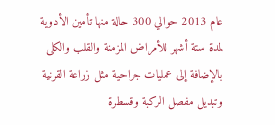عام 2013 حوالي 300 حالة منها تأمين الأدوية لمدة ستة أشهر للأمراض المزمنة والقلب والكلى بالإضافة إلى عمليات جراحية مثل زراعة القرنية وتبديل مفصل الركبة وقسطرة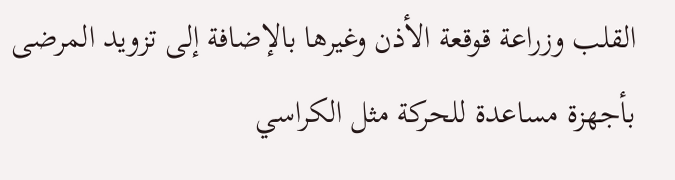القلب وزراعة قوقعة الأذن وغيرها بالإضافة إلى تزويد المرضى بأجهزة مساعدة للحركة مثل الكراسي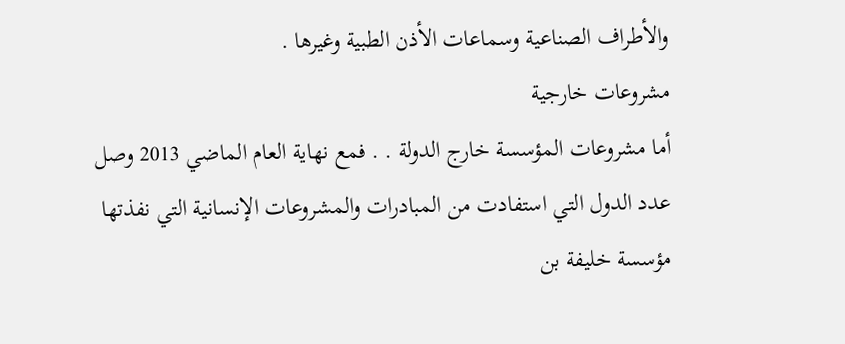والأطراف الصناعية وسماعات الأذن الطبية وغيرها .
مشروعات خارجية
أما مشروعات المؤسسة خارج الدولة . . فمع نهاية العام الماضي 2013 وصل عدد الدول التي استفادت من المبادرات والمشروعات الإنسانية التي نفذتها مؤسسة خليفة بن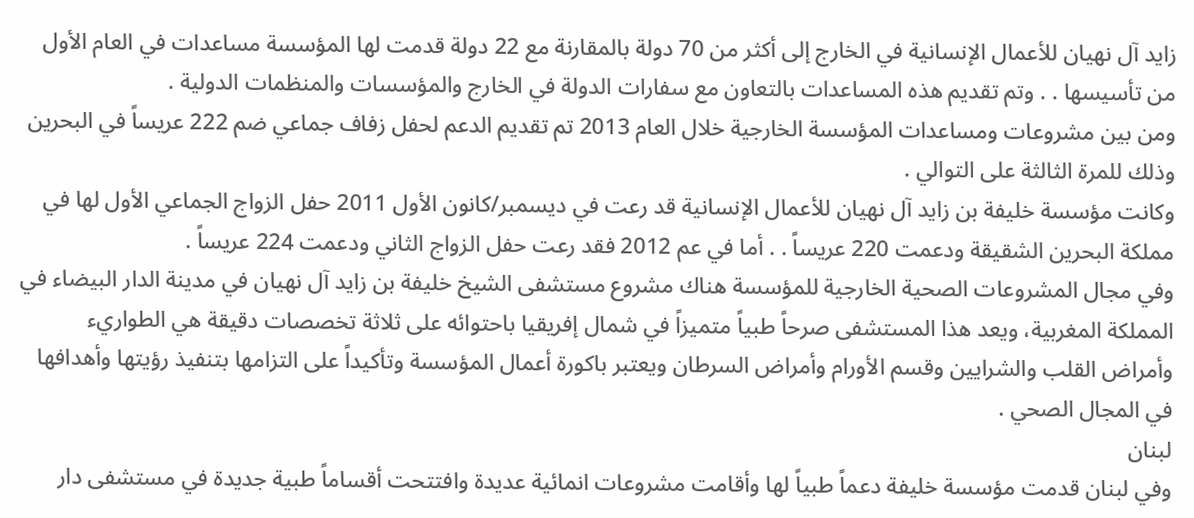زايد آل نهيان للأعمال الإنسانية في الخارج إلى أكثر من 70 دولة بالمقارنة مع 22 دولة قدمت لها المؤسسة مساعدات في العام الأول من تأسيسها . . وتم تقديم هذه المساعدات بالتعاون مع سفارات الدولة في الخارج والمؤسسات والمنظمات الدولية .
ومن بين مشروعات ومساعدات المؤسسة الخارجية خلال العام 2013 تم تقديم الدعم لحفل زفاف جماعي ضم 222 عريساً في البحرين وذلك للمرة الثالثة على التوالي .
وكانت مؤسسة خليفة بن زايد آل نهيان للأعمال الإنسانية قد رعت في ديسمبر/كانون الأول 2011 حفل الزواج الجماعي الأول لها في مملكة البحرين الشقيقة ودعمت 220 عريساً . . أما في عم 2012 فقد رعت حفل الزواج الثاني ودعمت 224 عريساً .
وفي مجال المشروعات الصحية الخارجية للمؤسسة هناك مشروع مستشفى الشيخ خليفة بن زايد آل نهيان في مدينة الدار البيضاء في المملكة المغربية، ويعد هذا المستشفى صرحاً طبياً متميزاً في شمال إفريقيا باحتوائه على ثلاثة تخصصات دقيقة هي الطواريء وأمراض القلب والشرايين وقسم الأورام وأمراض السرطان ويعتبر باكورة أعمال المؤسسة وتأكيداً على التزامها بتنفيذ رؤيتها وأهدافها في المجال الصحي .
لبنان
وفي لبنان قدمت مؤسسة خليفة دعماً طبياً لها وأقامت مشروعات انمائية عديدة وافتتحت أقساماً طبية جديدة في مستشفى دار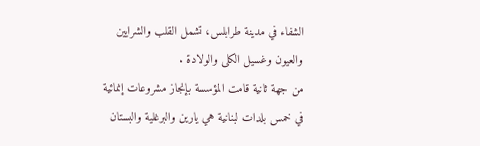الشفاء في مدينة طرابلس، تشمل القلب والشرايين والعيون وغسيل الكلى والولادة .
من جهة ثانية قامت المؤسسة بإنجاز مشروعات إنمائية في خمس بلدات لبنانية هي يارين والبرغلية والبستان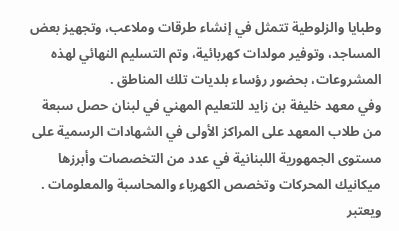وطبايا والزلوطية تتمثل في إنشاء طرقات وملاعب، وتجهيز بعض المساجد، وتوفير مولدات كهربائية، وتم التسليم النهائي لهذه المشروعات، بحضور رؤساء بلديات تلك المناطق .
وفي معهد خليفة بن زايد للتعليم المهني في لبنان حصل سبعة من طلاب المعهد على المراكز الأولى في الشهادات الرسمية على مستوى الجمهورية اللبنانية في عدد من التخصصات وأبرزها ميكانيك المحركات وتخصص الكهرباء والمحاسبة والمعلومات .
ويعتبر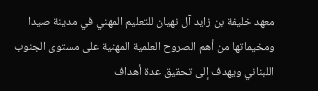معهد خليفة بن زايد آل نهيان للتعليم المهني في مدينة صيدا ومخيماتها من أهم الصروح العلمية المهنية على مستوى الجنوب اللبناني ويهدف إلى تحقيق عدة أهداف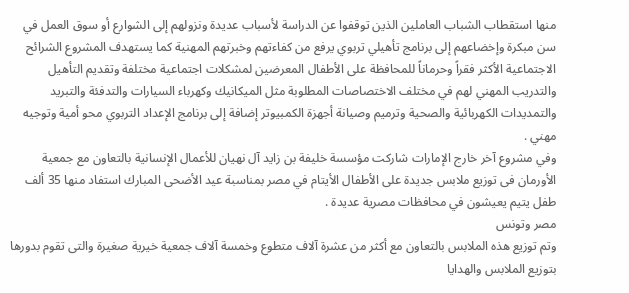منها استقطاب الشباب العاملين الذين توقفوا عن الدراسة لأسباب عديدة ونزولهم إلى الشوارع أو سوق العمل في سن مبكرة وإخضاعهم إلى برنامج تأهيلي تربوي يرفع من كفاءتهم وخبرتهم المهنية كما يستهدف المشروع الشرائح الاجتماعية الأكثر فقراً وحرماناً للمحافظة على الأطفال المعرضين لمشكلات اجتماعية مختلفة وتقديم التأهيل والتدريب المهني لهم في مختلف الاختصاصات المطلوبة مثل الميكانيك وكهرباء السيارات والتدفئة والتبريد والتمديدات الكهربائية والصحية وترميم وصيانة أجهزة الكمبيوتر إضافة إلى برنامج الإعداد التربوي محو أمية وتوجيه مهني .
وفي مشروع آخر خارج الإمارات شاركت مؤسسة خليفة بن زايد آل نهيان للأعمال الإنسانية بالتعاون مع جمعية الأورمان فى توزيع ملابس جديدة على الأطفال الأيتام في مصر بمناسبة عيد الأضحى المبارك استفاد منها 35 ألف طفل يتيم يعيشون في محافظات مصرية عديدة .
مصر وتونس
وتم توزيع هذه الملابس بالتعاون مع أكثر من عشرة آلاف متطوع وخمسة آلاف جمعية خيرية صغيرة والتى تقوم بدورها بتوزيع الملابس والهدايا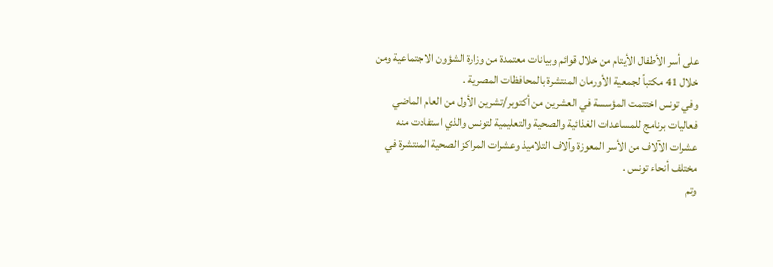على أسر الأطفال الأيتام من خلال قوائم وبيانات معتمدة من وزارة الشؤون الاجتماعية ومن خلال 41 مكتباً لجمعية الأورمان المنتشرة بالمحافظات المصرية .
وفي تونس اختتمت المؤسسة في العشرين من أكتوبر/تشرين الأول من العام الماضي فعاليات برنامج للمساعدات الغذائية والصحية والتعليمية لتونس والذي استفادت منه عشرات الآلاف من الأسر المعوزة وآلاف التلاميذ وعشرات المراكز الصحية المنتشرة في مختلف أنحاء تونس .
وتم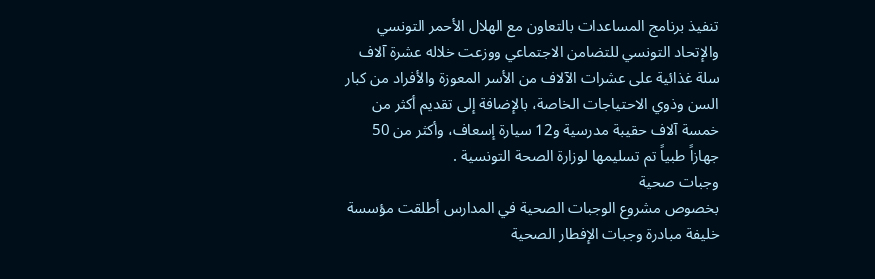تنفيذ برنامج المساعدات بالتعاون مع الهلال الأحمر التونسي والإتحاد التونسي للتضامن الاجتماعي ووزعت خلاله عشرة آلاف سلة غذائية على عشرات الآلاف من الأسر المعوزة والأفراد من كبار السن وذوي الاحتياجات الخاصة، بالإضافة إلى تقديم أكثر من خمسة آلاف حقيبة مدرسية و12 سيارة إسعاف، وأكثر من 50 جهازاً طبياً تم تسليمها لوزارة الصحة التونسية .
وجبات صحية
بخصوص مشروع الوجبات الصحية في المدارس أطلقت مؤسسة خليفة مبادرة وجبات الإفطار الصحية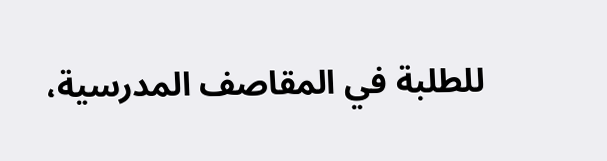للطلبة في المقاصف المدرسية،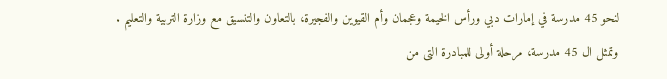لنحو 45 مدرسة في إمارات دبي ورأس الخيمة وعجمان وأم القيوين والفجيرة، بالتعاون والتنسيق مع وزارة التربية والتعليم .
وتمثل ال 45 مدرسة، مرحلة أولى للمبادرة التى من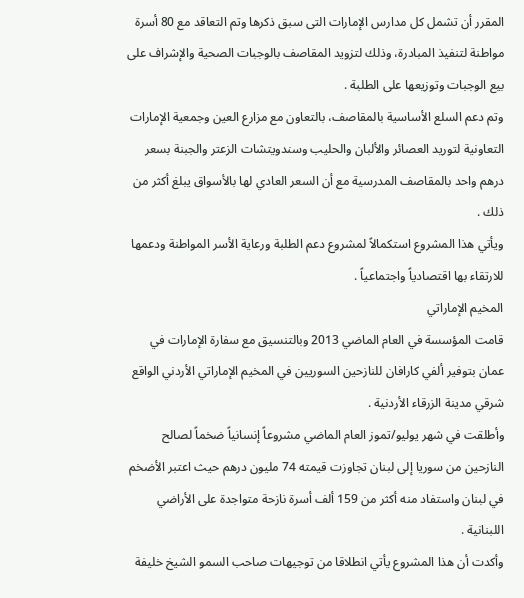المقرر أن تشمل كل مدارس الإمارات التى سبق ذكرها وتم التعاقد مع 80 أسرة مواطنة لتنفيذ المبادرة، وذلك لتزويد المقاصف بالوجبات الصحية والإشراف على بيع الوجبات وتوزيعها على الطلبة .
وتم دعم السلع الأساسية بالمقاصف، بالتعاون مع مزارع العين وجمعية الإمارات التعاونية لتوريد العصائر والألبان والحليب وسندويتشات الزعتر والجبنة بسعر درهم واحد بالمقاصف المدرسية مع أن السعر العادي لها بالأسواق يبلغ أكثر من ذلك .
ويأتي هذا المشروع استكمالاً لمشروع دعم الطلبة ورعاية الأسر المواطنة ودعمها للارتقاء بها اقتصادياً واجتماعياً .
المخيم الإماراتي
قامت المؤسسة في العام الماضي 2013 وبالتنسيق مع سفارة الإمارات في عمان بتوفير ألفي كارافان للنازحين السوريين في المخيم الإماراتي الأردني الواقع شرقي مدينة الزرقاء الأردنية .
وأطلقت في شهر يوليو/تموز العام الماضي مشروعاً إنسانياً ضخماً لصالح النازحين من سوريا إلى لبنان تجاوزت قيمته 74 مليون درهم حيث اعتبر الأضخم في لبنان واستفاد منه أكثر من 159 ألف أسرة نازحة متواجدة على الأراضي اللبنانية .
وأكدت أن هذا المشروع يأتي انطلاقا من توجيهات صاحب السمو الشيخ خليفة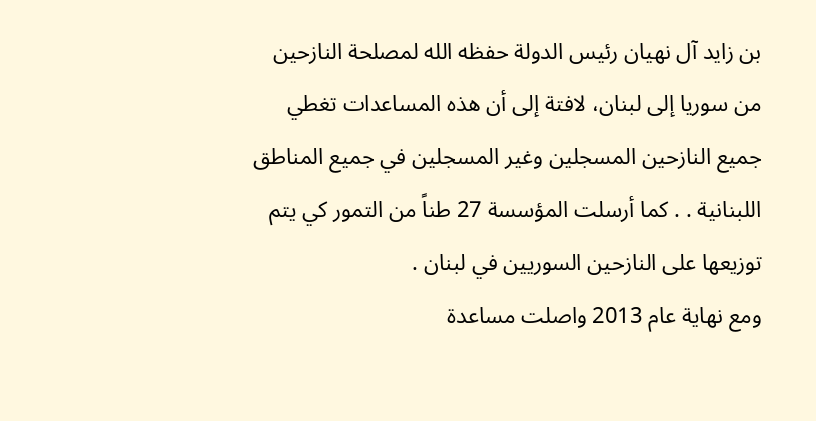بن زايد آل نهيان رئيس الدولة حفظه الله لمصلحة النازحين من سوريا إلى لبنان، لافتة إلى أن هذه المساعدات تغطي جميع النازحين المسجلين وغير المسجلين في جميع المناطق اللبنانية . . كما أرسلت المؤسسة 27 طناً من التمور كي يتم توزيعها على النازحين السوريين في لبنان .
ومع نهاية عام 2013 واصلت مساعدة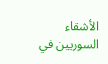الأشقاء السوريين في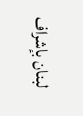لبنان بإشراف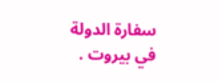سفارة الدولة في بيروت .